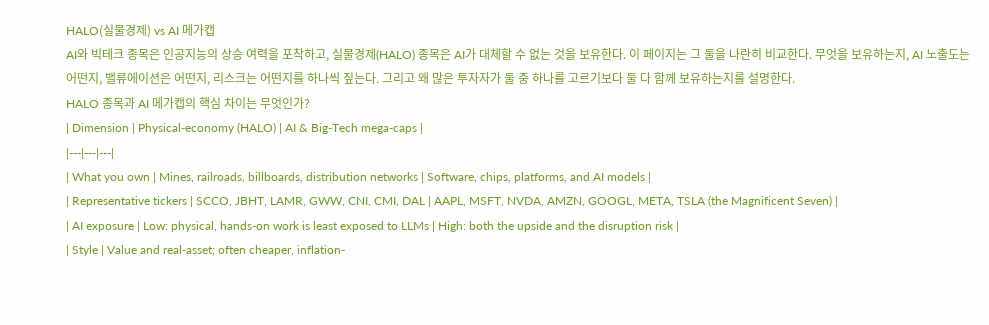HALO(실물경제) vs AI 메가캡
AI와 빅테크 종목은 인공지능의 상승 여력을 포착하고, 실물경제(HALO) 종목은 AI가 대체할 수 없는 것을 보유한다. 이 페이지는 그 둘을 나란히 비교한다. 무엇을 보유하는지, AI 노출도는 어떤지, 밸류에이션은 어떤지, 리스크는 어떤지를 하나씩 짚는다. 그리고 왜 많은 투자자가 둘 중 하나를 고르기보다 둘 다 함께 보유하는지를 설명한다.
HALO 종목과 AI 메가캡의 핵심 차이는 무엇인가?
| Dimension | Physical-economy (HALO) | AI & Big-Tech mega-caps |
|---|---|---|
| What you own | Mines, railroads, billboards, distribution networks | Software, chips, platforms, and AI models |
| Representative tickers | SCCO, JBHT, LAMR, GWW, CNI, CMI, DAL | AAPL, MSFT, NVDA, AMZN, GOOGL, META, TSLA (the Magnificent Seven) |
| AI exposure | Low: physical, hands-on work is least exposed to LLMs | High: both the upside and the disruption risk |
| Style | Value and real-asset; often cheaper, inflation-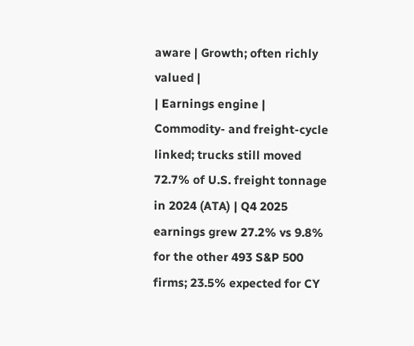aware | Growth; often richly valued |
| Earnings engine | Commodity- and freight-cycle linked; trucks still moved 72.7% of U.S. freight tonnage in 2024 (ATA) | Q4 2025 earnings grew 27.2% vs 9.8% for the other 493 S&P 500 firms; 23.5% expected for CY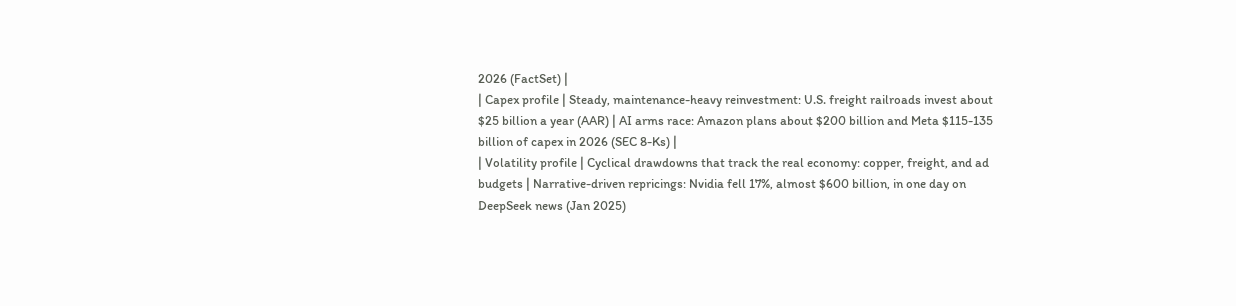2026 (FactSet) |
| Capex profile | Steady, maintenance-heavy reinvestment: U.S. freight railroads invest about $25 billion a year (AAR) | AI arms race: Amazon plans about $200 billion and Meta $115-135 billion of capex in 2026 (SEC 8-Ks) |
| Volatility profile | Cyclical drawdowns that track the real economy: copper, freight, and ad budgets | Narrative-driven repricings: Nvidia fell 17%, almost $600 billion, in one day on DeepSeek news (Jan 2025)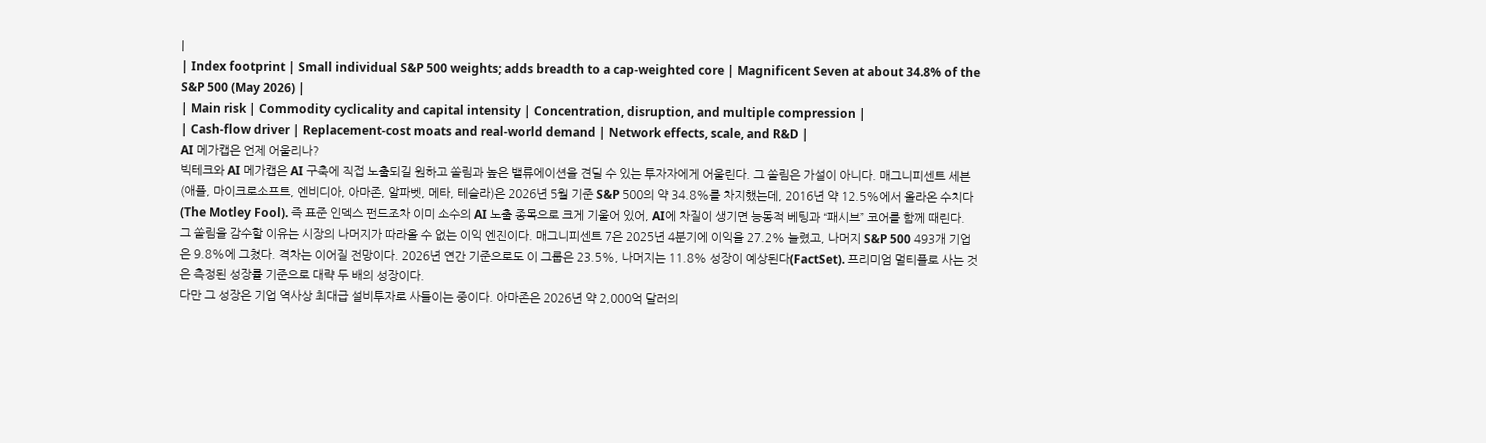|
| Index footprint | Small individual S&P 500 weights; adds breadth to a cap-weighted core | Magnificent Seven at about 34.8% of the S&P 500 (May 2026) |
| Main risk | Commodity cyclicality and capital intensity | Concentration, disruption, and multiple compression |
| Cash-flow driver | Replacement-cost moats and real-world demand | Network effects, scale, and R&D |
AI 메가캡은 언제 어울리나?
빅테크와 AI 메가캡은 AI 구축에 직접 노출되길 원하고 쏠림과 높은 밸류에이션을 견딜 수 있는 투자자에게 어울린다. 그 쏠림은 가설이 아니다. 매그니피센트 세븐(애플, 마이크로소프트, 엔비디아, 아마존, 알파벳, 메타, 테슬라)은 2026년 5월 기준 S&P 500의 약 34.8%를 차지했는데, 2016년 약 12.5%에서 올라온 수치다(The Motley Fool). 즉 표준 인덱스 펀드조차 이미 소수의 AI 노출 종목으로 크게 기울어 있어, AI에 차질이 생기면 능동적 베팅과 “패시브” 코어를 함께 때린다.
그 쏠림을 감수할 이유는 시장의 나머지가 따라올 수 없는 이익 엔진이다. 매그니피센트 7은 2025년 4분기에 이익을 27.2% 늘렸고, 나머지 S&P 500 493개 기업은 9.8%에 그쳤다. 격차는 이어질 전망이다. 2026년 연간 기준으로도 이 그룹은 23.5%, 나머지는 11.8% 성장이 예상된다(FactSet). 프리미엄 멀티플로 사는 것은 측정된 성장률 기준으로 대략 두 배의 성장이다.
다만 그 성장은 기업 역사상 최대급 설비투자로 사들이는 중이다. 아마존은 2026년 약 2,000억 달러의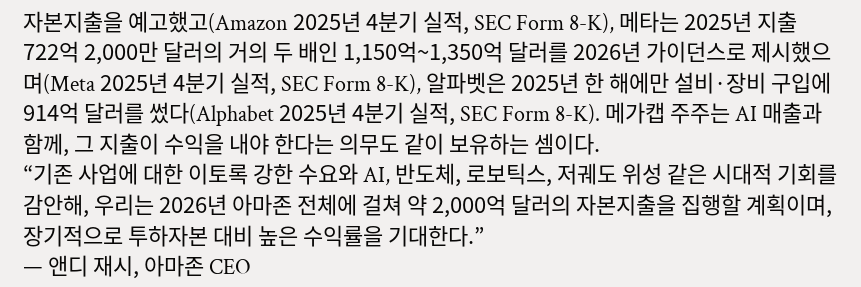자본지출을 예고했고(Amazon 2025년 4분기 실적, SEC Form 8-K), 메타는 2025년 지출 722억 2,000만 달러의 거의 두 배인 1,150억~1,350억 달러를 2026년 가이던스로 제시했으며(Meta 2025년 4분기 실적, SEC Form 8-K), 알파벳은 2025년 한 해에만 설비·장비 구입에 914억 달러를 썼다(Alphabet 2025년 4분기 실적, SEC Form 8-K). 메가캡 주주는 AI 매출과 함께, 그 지출이 수익을 내야 한다는 의무도 같이 보유하는 셈이다.
“기존 사업에 대한 이토록 강한 수요와 AI, 반도체, 로보틱스, 저궤도 위성 같은 시대적 기회를 감안해, 우리는 2026년 아마존 전체에 걸쳐 약 2,000억 달러의 자본지출을 집행할 계획이며, 장기적으로 투하자본 대비 높은 수익률을 기대한다.”
— 앤디 재시, 아마존 CEO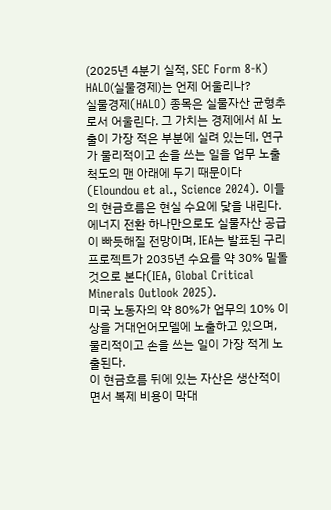(2025년 4분기 실적, SEC Form 8-K)
HALO(실물경제)는 언제 어울리나?
실물경제(HALO) 종목은 실물자산 균형추로서 어울린다. 그 가치는 경제에서 AI 노출이 가장 적은 부분에 실려 있는데, 연구가 물리적이고 손을 쓰는 일을 업무 노출 척도의 맨 아래에 두기 때문이다(Eloundou et al., Science 2024). 이들의 현금흐름은 현실 수요에 닻을 내린다. 에너지 전환 하나만으로도 실물자산 공급이 빠듯해질 전망이며, IEA는 발표된 구리 프로젝트가 2035년 수요를 약 30% 밑돌 것으로 본다(IEA, Global Critical Minerals Outlook 2025).
미국 노동자의 약 80%가 업무의 10% 이상을 거대언어모델에 노출하고 있으며, 물리적이고 손을 쓰는 일이 가장 적게 노출된다.
이 현금흐름 뒤에 있는 자산은 생산적이면서 복제 비용이 막대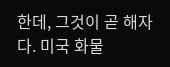한데, 그것이 곧 해자다. 미국 화물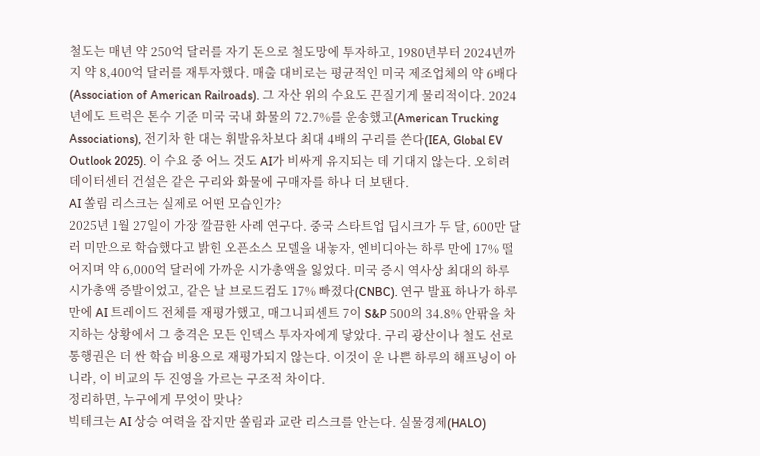철도는 매년 약 250억 달러를 자기 돈으로 철도망에 투자하고, 1980년부터 2024년까지 약 8,400억 달러를 재투자했다. 매출 대비로는 평균적인 미국 제조업체의 약 6배다(Association of American Railroads). 그 자산 위의 수요도 끈질기게 물리적이다. 2024년에도 트럭은 톤수 기준 미국 국내 화물의 72.7%를 운송했고(American Trucking Associations), 전기차 한 대는 휘발유차보다 최대 4배의 구리를 쓴다(IEA, Global EV Outlook 2025). 이 수요 중 어느 것도 AI가 비싸게 유지되는 데 기대지 않는다. 오히려 데이터센터 건설은 같은 구리와 화물에 구매자를 하나 더 보탠다.
AI 쏠림 리스크는 실제로 어떤 모습인가?
2025년 1월 27일이 가장 깔끔한 사례 연구다. 중국 스타트업 딥시크가 두 달, 600만 달러 미만으로 학습했다고 밝힌 오픈소스 모델을 내놓자, 엔비디아는 하루 만에 17% 떨어지며 약 6,000억 달러에 가까운 시가총액을 잃었다. 미국 증시 역사상 최대의 하루 시가총액 증발이었고, 같은 날 브로드컴도 17% 빠졌다(CNBC). 연구 발표 하나가 하루 만에 AI 트레이드 전체를 재평가했고, 매그니피센트 7이 S&P 500의 34.8% 안팎을 차지하는 상황에서 그 충격은 모든 인덱스 투자자에게 닿았다. 구리 광산이나 철도 선로 통행권은 더 싼 학습 비용으로 재평가되지 않는다. 이것이 운 나쁜 하루의 해프닝이 아니라, 이 비교의 두 진영을 가르는 구조적 차이다.
정리하면, 누구에게 무엇이 맞나?
빅테크는 AI 상승 여력을 잡지만 쏠림과 교란 리스크를 안는다. 실물경제(HALO)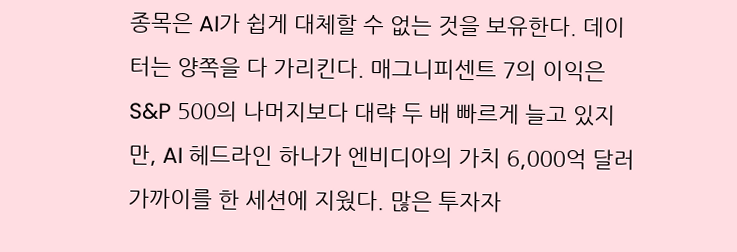종목은 AI가 쉽게 대체할 수 없는 것을 보유한다. 데이터는 양쪽을 다 가리킨다. 매그니피센트 7의 이익은 S&P 500의 나머지보다 대략 두 배 빠르게 늘고 있지만, AI 헤드라인 하나가 엔비디아의 가치 6,000억 달러 가까이를 한 세션에 지웠다. 많은 투자자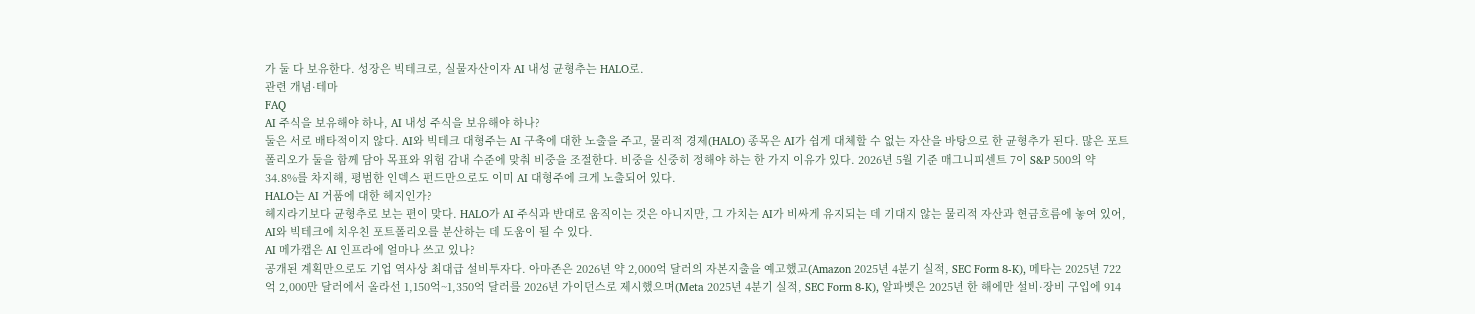가 둘 다 보유한다. 성장은 빅테크로, 실물자산이자 AI 내성 균형추는 HALO로.
관련 개념·테마
FAQ
AI 주식을 보유해야 하나, AI 내성 주식을 보유해야 하나?
둘은 서로 배타적이지 않다. AI와 빅테크 대형주는 AI 구축에 대한 노출을 주고, 물리적 경제(HALO) 종목은 AI가 쉽게 대체할 수 없는 자산을 바탕으로 한 균형추가 된다. 많은 포트폴리오가 둘을 함께 담아 목표와 위험 감내 수준에 맞춰 비중을 조절한다. 비중을 신중히 정해야 하는 한 가지 이유가 있다. 2026년 5월 기준 매그니피센트 7이 S&P 500의 약 34.8%를 차지해, 평범한 인덱스 펀드만으로도 이미 AI 대형주에 크게 노출되어 있다.
HALO는 AI 거품에 대한 헤지인가?
헤지라기보다 균형추로 보는 편이 맞다. HALO가 AI 주식과 반대로 움직이는 것은 아니지만, 그 가치는 AI가 비싸게 유지되는 데 기대지 않는 물리적 자산과 현금흐름에 놓여 있어, AI와 빅테크에 치우친 포트폴리오를 분산하는 데 도움이 될 수 있다.
AI 메가캡은 AI 인프라에 얼마나 쓰고 있나?
공개된 계획만으로도 기업 역사상 최대급 설비투자다. 아마존은 2026년 약 2,000억 달러의 자본지출을 예고했고(Amazon 2025년 4분기 실적, SEC Form 8-K), 메타는 2025년 722억 2,000만 달러에서 올라선 1,150억~1,350억 달러를 2026년 가이던스로 제시했으며(Meta 2025년 4분기 실적, SEC Form 8-K), 알파벳은 2025년 한 해에만 설비·장비 구입에 914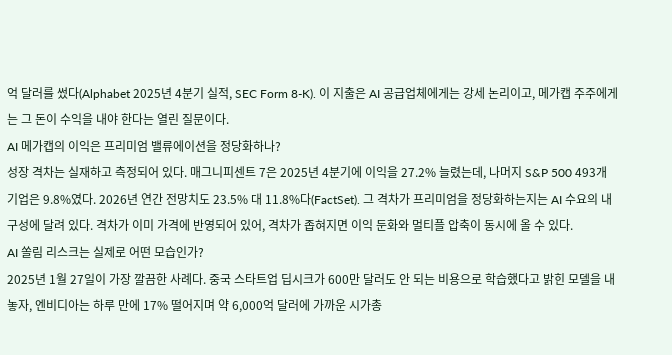억 달러를 썼다(Alphabet 2025년 4분기 실적, SEC Form 8-K). 이 지출은 AI 공급업체에게는 강세 논리이고, 메가캡 주주에게는 그 돈이 수익을 내야 한다는 열린 질문이다.
AI 메가캡의 이익은 프리미엄 밸류에이션을 정당화하나?
성장 격차는 실재하고 측정되어 있다. 매그니피센트 7은 2025년 4분기에 이익을 27.2% 늘렸는데, 나머지 S&P 500 493개 기업은 9.8%였다. 2026년 연간 전망치도 23.5% 대 11.8%다(FactSet). 그 격차가 프리미엄을 정당화하는지는 AI 수요의 내구성에 달려 있다. 격차가 이미 가격에 반영되어 있어, 격차가 좁혀지면 이익 둔화와 멀티플 압축이 동시에 올 수 있다.
AI 쏠림 리스크는 실제로 어떤 모습인가?
2025년 1월 27일이 가장 깔끔한 사례다. 중국 스타트업 딥시크가 600만 달러도 안 되는 비용으로 학습했다고 밝힌 모델을 내놓자, 엔비디아는 하루 만에 17% 떨어지며 약 6,000억 달러에 가까운 시가총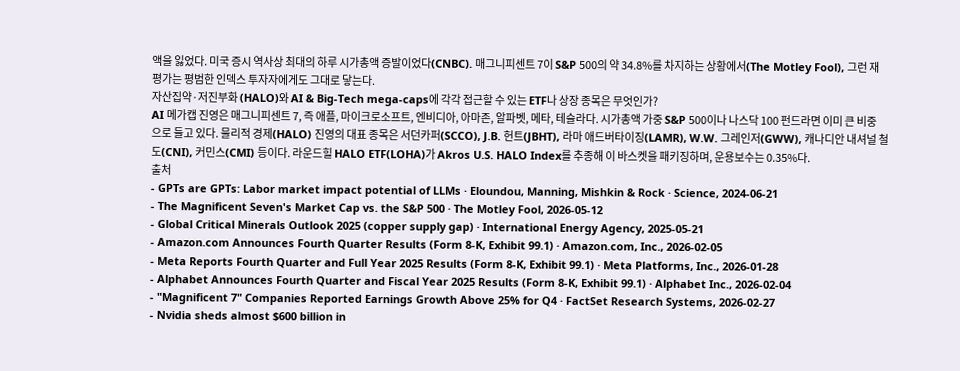액을 잃었다. 미국 증시 역사상 최대의 하루 시가총액 증발이었다(CNBC). 매그니피센트 7이 S&P 500의 약 34.8%를 차지하는 상황에서(The Motley Fool), 그런 재평가는 평범한 인덱스 투자자에게도 그대로 닿는다.
자산집약·저진부화 (HALO)와 AI & Big-Tech mega-caps에 각각 접근할 수 있는 ETF나 상장 종목은 무엇인가?
AI 메가캡 진영은 매그니피센트 7, 즉 애플, 마이크로소프트, 엔비디아, 아마존, 알파벳, 메타, 테슬라다. 시가총액 가중 S&P 500이나 나스닥 100 펀드라면 이미 큰 비중으로 들고 있다. 물리적 경제(HALO) 진영의 대표 종목은 서던카퍼(SCCO), J.B. 헌트(JBHT), 라마 애드버타이징(LAMR), W.W. 그레인저(GWW), 캐나디안 내셔널 철도(CNI), 커민스(CMI) 등이다. 라운드힐 HALO ETF(LOHA)가 Akros U.S. HALO Index를 추종해 이 바스켓을 패키징하며, 운용보수는 0.35%다.
출처
- GPTs are GPTs: Labor market impact potential of LLMs · Eloundou, Manning, Mishkin & Rock · Science, 2024-06-21
- The Magnificent Seven's Market Cap vs. the S&P 500 · The Motley Fool, 2026-05-12
- Global Critical Minerals Outlook 2025 (copper supply gap) · International Energy Agency, 2025-05-21
- Amazon.com Announces Fourth Quarter Results (Form 8-K, Exhibit 99.1) · Amazon.com, Inc., 2026-02-05
- Meta Reports Fourth Quarter and Full Year 2025 Results (Form 8-K, Exhibit 99.1) · Meta Platforms, Inc., 2026-01-28
- Alphabet Announces Fourth Quarter and Fiscal Year 2025 Results (Form 8-K, Exhibit 99.1) · Alphabet Inc., 2026-02-04
- "Magnificent 7" Companies Reported Earnings Growth Above 25% for Q4 · FactSet Research Systems, 2026-02-27
- Nvidia sheds almost $600 billion in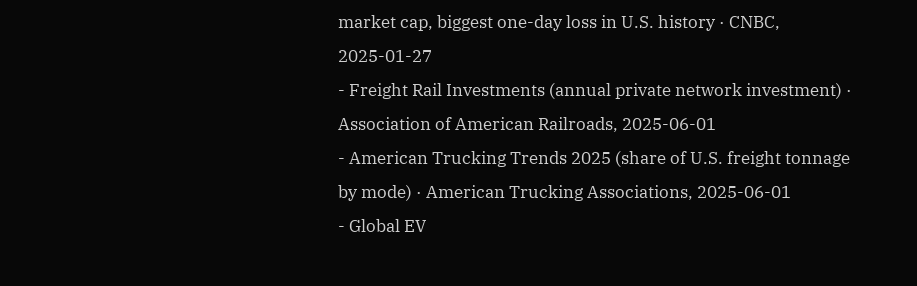market cap, biggest one-day loss in U.S. history · CNBC, 2025-01-27
- Freight Rail Investments (annual private network investment) · Association of American Railroads, 2025-06-01
- American Trucking Trends 2025 (share of U.S. freight tonnage by mode) · American Trucking Associations, 2025-06-01
- Global EV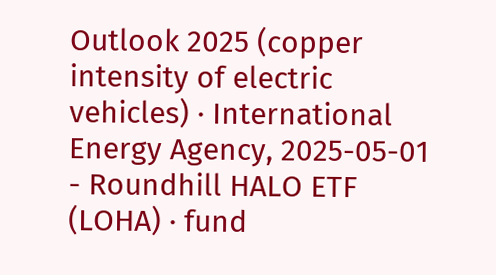Outlook 2025 (copper intensity of electric vehicles) · International Energy Agency, 2025-05-01
- Roundhill HALO ETF (LOHA) · fund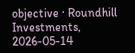objective · Roundhill Investments, 2026-05-14